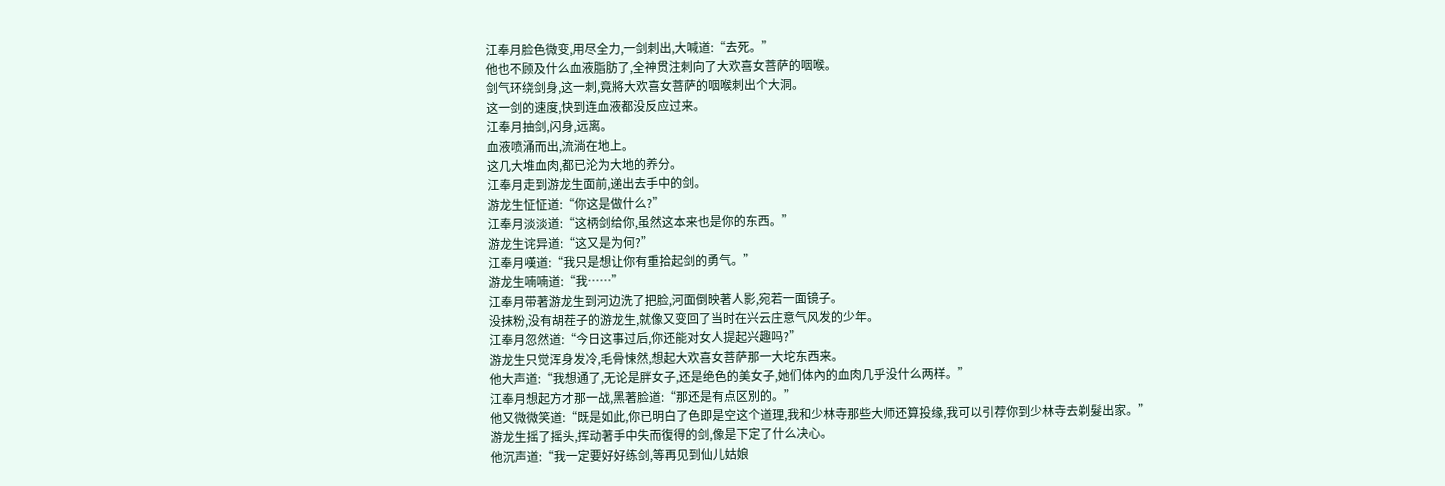江奉月脸色微变,用尽全力,一剑刺出,大喊道:“去死。”
他也不顾及什么血液脂肪了,全神贯注刺向了大欢喜女菩萨的咽喉。
剑气环绕剑身,这一刺,竟將大欢喜女菩萨的咽喉刺出个大洞。
这一剑的速度,快到连血液都没反应过来。
江奉月抽剑,闪身,远离。
血液喷涌而出,流淌在地上。
这几大堆血肉,都已沦为大地的养分。
江奉月走到游龙生面前,递出去手中的剑。
游龙生怔怔道:“你这是做什么?”
江奉月淡淡道:“这柄剑给你,虽然这本来也是你的东西。”
游龙生诧异道:“这又是为何?”
江奉月嘆道:“我只是想让你有重拾起剑的勇气。”
游龙生喃喃道:“我……”
江奉月带著游龙生到河边洗了把脸,河面倒映著人影,宛若一面镜子。
没抹粉,没有胡茬子的游龙生,就像又变回了当时在兴云庄意气风发的少年。
江奉月忽然道:“今日这事过后,你还能对女人提起兴趣吗?”
游龙生只觉浑身发冷,毛骨悚然,想起大欢喜女菩萨那一大坨东西来。
他大声道:“我想通了,无论是胖女子,还是绝色的美女子,她们体內的血肉几乎没什么两样。”
江奉月想起方才那一战,黑著脸道:“那还是有点区別的。”
他又微微笑道:“既是如此,你已明白了色即是空这个道理,我和少林寺那些大师还算投缘,我可以引荐你到少林寺去剃髮出家。”
游龙生摇了摇头,挥动著手中失而復得的剑,像是下定了什么决心。
他沉声道:“我一定要好好练剑,等再见到仙儿姑娘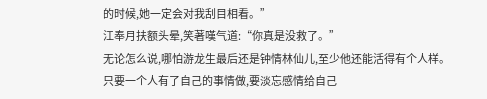的时候,她一定会对我刮目相看。”
江奉月扶额头晕,笑著嘆气道:“你真是没救了。”
无论怎么说,哪怕游龙生最后还是钟情林仙儿,至少他还能活得有个人样。
只要一个人有了自己的事情做,要淡忘感情给自己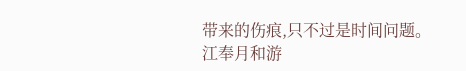带来的伤痕,只不过是时间问题。
江奉月和游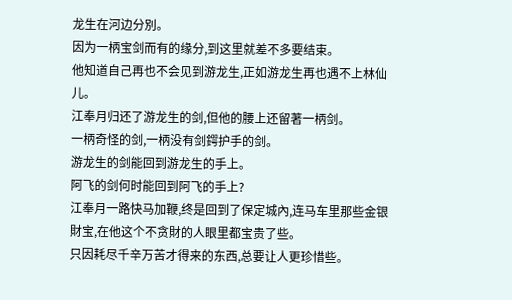龙生在河边分別。
因为一柄宝剑而有的缘分,到这里就差不多要结束。
他知道自己再也不会见到游龙生,正如游龙生再也遇不上林仙儿。
江奉月归还了游龙生的剑,但他的腰上还留著一柄剑。
一柄奇怪的剑,一柄没有剑鍔护手的剑。
游龙生的剑能回到游龙生的手上。
阿飞的剑何时能回到阿飞的手上?
江奉月一路快马加鞭,终是回到了保定城內,连马车里那些金银財宝,在他这个不贪財的人眼里都宝贵了些。
只因耗尽千辛万苦才得来的东西,总要让人更珍惜些。